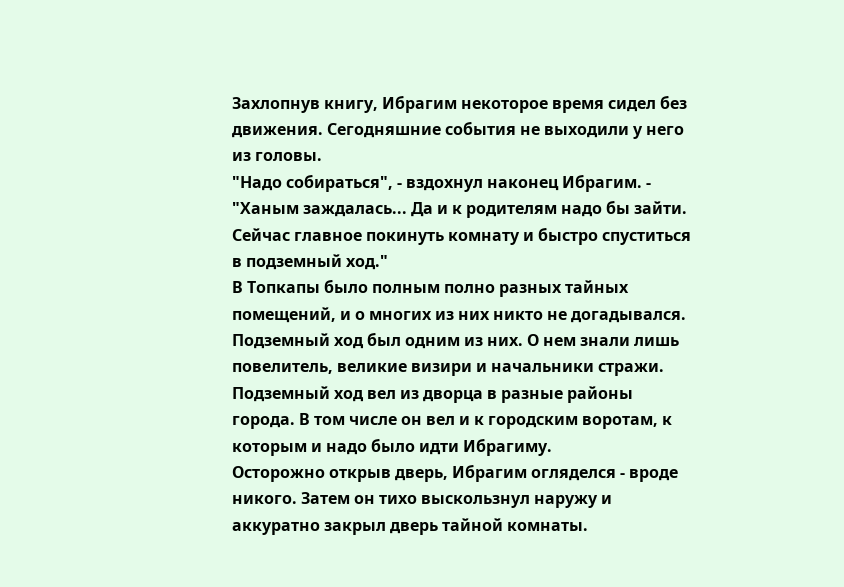Захлопнув книгу, Ибрагим некоторое время сидел без движения. Сегодняшние события не выходили у него из головы.
"Надо собираться", - вздохнул наконец Ибрагим. - "Ханым заждалась... Да и к родителям надо бы зайти. Сейчас главное покинуть комнату и быстро спуститься в подземный ход."
В Топкапы было полным полно разных тайных помещений, и о многих из них никто не догадывался. Подземный ход был одним из них. О нем знали лишь повелитель, великие визири и начальники стражи. Подземный ход вел из дворца в разные районы города. В том числе он вел и к городским воротам, к которым и надо было идти Ибрагиму.
Осторожно открыв дверь, Ибрагим огляделся - вроде никого. Затем он тихо выскользнул наружу и аккуратно закрыл дверь тайной комнаты.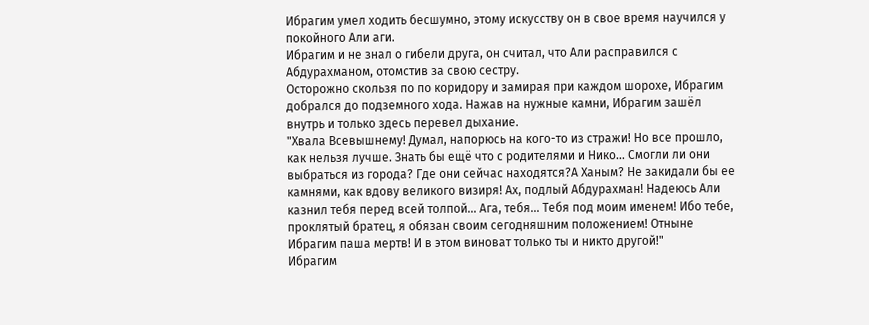Ибрагим умел ходить бесшумно, этому искусству он в свое время научился у покойного Али аги.
Ибрагим и не знал о гибели друга, он считал, что Али расправился с Абдурахманом, отомстив за свою сестру.
Осторожно скользя по по коридору и замирая при каждом шорохе, Ибрагим добрался до подземного хода. Нажав на нужные камни, Ибрагим зашёл внутрь и только здесь перевел дыхание.
"Хвала Всевышнему! Думал, напорюсь на кого-то из стражи! Но все прошло, как нельзя лучше. Знать бы ещё что с родителями и Нико... Смогли ли они выбраться из города? Где они сейчас находятся?А Ханым? Не закидали бы ее камнями, как вдову великого визиря! Ах, подлый Абдурахман! Надеюсь Али казнил тебя перед всей толпой... Ага, тебя... Тебя под моим именем! Ибо тебе, проклятый братец, я обязан своим сегодняшним положением! Отныне Ибрагим паша мертв! И в этом виноват только ты и никто другой!"
Ибрагим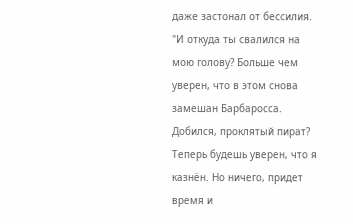даже застонал от бессилия.
"И откуда ты свалился на мою голову? Больше чем уверен, что в этом снова замешан Барбаросса. Добился, проклятый пират? Теперь будешь уверен, что я казнён. Но ничего, придет время и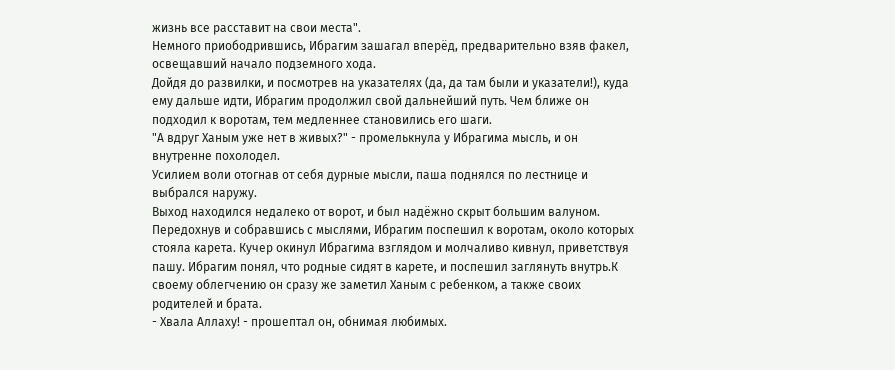жизнь все расставит на свои места".
Немного приободрившись, Ибрагим зашагал вперёд, предварительно взяв факел, освещавший начало подземного хода.
Дойдя до развилки, и посмотрев на указателях (да, да там были и указатели!), куда ему дальше идти, Ибрагим продолжил свой дальнейший путь. Чем ближе он подходил к воротам, тем медленнее становились его шаги.
"А вдруг Ханым уже нет в живых?" - промелькнула у Ибрагима мысль, и он внутренне похолодел.
Усилием воли отогнав от себя дурные мысли, паша поднялся по лестнице и выбрался наружу.
Выход находился недалеко от ворот, и был надёжно скрыт большим валуном.
Передохнув и собравшись с мыслями, Ибрагим поспешил к воротам, около которых стояла карета. Кучер окинул Ибрагима взглядом и молчаливо кивнул, приветствуя пашу. Ибрагим понял, что родные сидят в карете, и поспешил заглянуть внутрь.К своему облегчению он сразу же заметил Ханым с ребенком, а также своих родителей и брата.
- Хвала Аллаху! - прошептал он, обнимая любимых.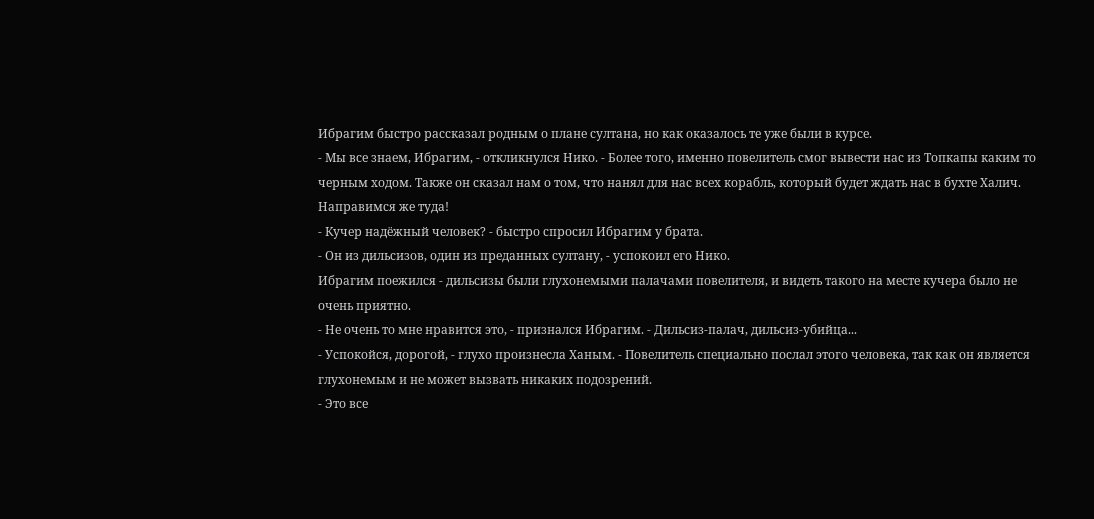Ибрагим быстро рассказал родным о плане султана, но как оказалось те уже были в курсе.
- Мы все знаем, Ибрагим, - откликнулся Нико. - Более того, именно повелитель смог вывести нас из Топкапы каким то черным ходом. Также он сказал нам о том, что нанял для нас всех корабль, который будет ждать нас в бухте Халич. Направимся же туда!
- Кучер надёжный человек? - быстро спросил Ибрагим у брата.
- Он из дильсизов, один из преданных султану, - успокоил его Нико.
Ибрагим поежился - дильсизы были глухонемыми палачами повелителя, и видеть такого на месте кучера было не очень приятно.
- Не очень то мне нравится это, - признался Ибрагим. - Дильсиз-палач, дильсиз-убийца...
- Успокойся, дорогой, - глухо произнесла Ханым. - Повелитель специально послал этого человека, так как он является глухонемым и не может вызвать никаких подозрений.
- Это все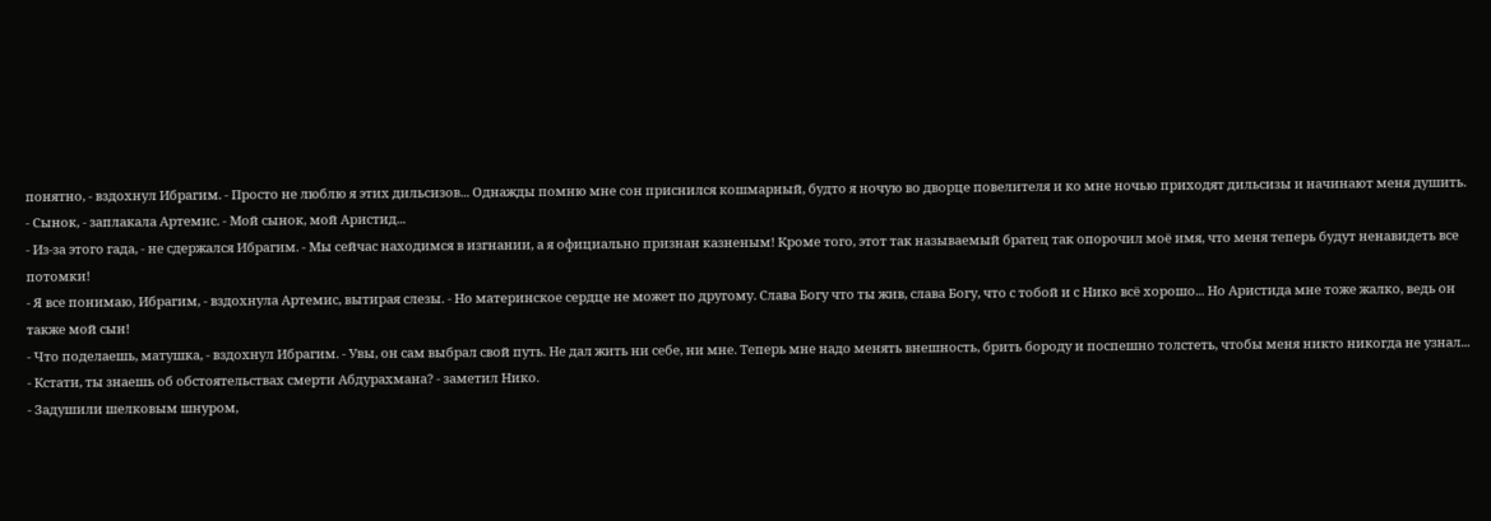понятно, - вздохнул Ибрагим. - Просто не люблю я этих дильсизов... Однажды помню мне сон приснился кошмарный, будто я ночую во дворце повелителя и ко мне ночью приходят дильсизы и начинают меня душить.
- Сынок, - заплакала Артемис. - Мой сынок, мой Аристид...
- Из-за этого гада, - не сдержался Ибрагим. - Мы сейчас находимся в изгнании, а я официально признан казненым! Кроме того, этот так называемый братец так опорочил моё имя, что меня теперь будут ненавидеть все потомки!
- Я все понимаю, Ибрагим, - вздохнула Артемис, вытирая слезы. - Но материнское сердце не может по другому. Слава Богу что ты жив, слава Богу, что с тобой и с Нико всё хорошо... Но Аристида мне тоже жалко, ведь он также мой сын!
- Что поделаешь, матушка, - вздохнул Ибрагим. - Увы, он сам выбрал свой путь. Не дал жить ни себе, ни мне. Теперь мне надо менять внешность, брить бороду и поспешно толстеть, чтобы меня никто никогда не узнал...
- Кстати, ты знаешь об обстоятельствах смерти Абдурахмана? - заметил Нико.
- Задушили шелковым шнуром,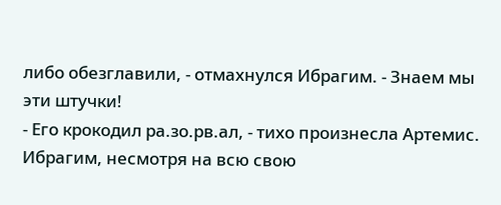либо обезглавили, - отмахнулся Ибрагим. - Знаем мы эти штучки!
- Его крокодил ра.зо.рв.ал, - тихо произнесла Артемис.
Ибрагим, несмотря на всю свою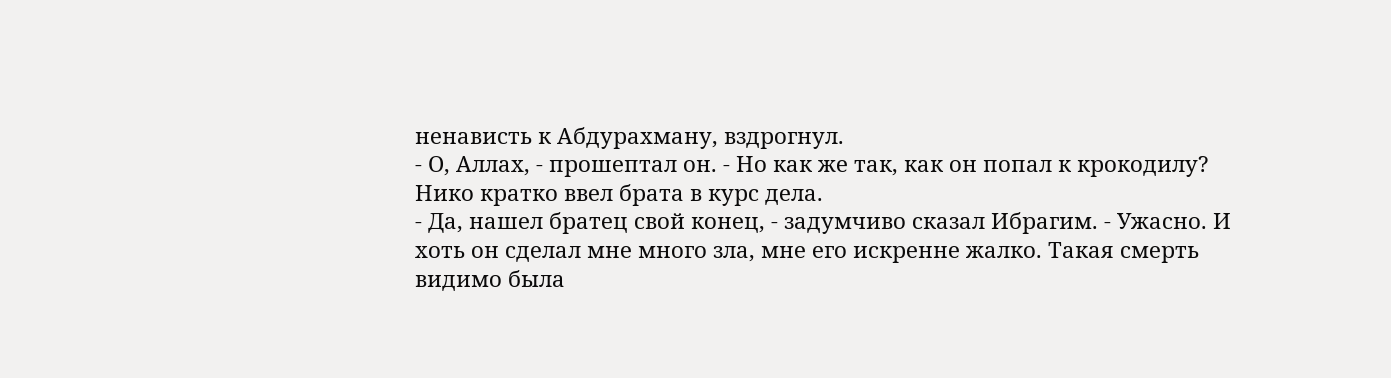ненависть к Абдурахману, вздрогнул.
- О, Аллах, - прошептал он. - Но как же так, как он попал к крокодилу?
Нико кратко ввел брата в курс дела.
- Да, нашел братец свой конец, - задумчиво сказал Ибрагим. - Ужасно. И хоть он сделал мне много зла, мне его искренне жалко. Такая смерть видимо была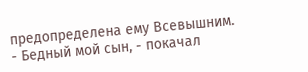предопределена ему Всевышним.
- Бедный мой сын, - покачал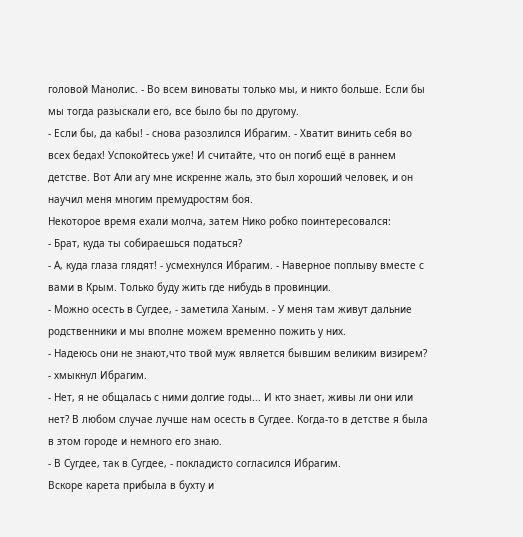головой Манолис. - Во всем виноваты только мы, и никто больше. Если бы мы тогда разыскали его, все было бы по другому.
- Если бы, да кабы! - снова разозлился Ибрагим. - Хватит винить себя во всех бедах! Успокойтесь уже! И считайте, что он погиб ещё в раннем детстве. Вот Али агу мне искренне жаль, это был хороший человек, и он научил меня многим премудростям боя.
Некоторое время ехали молча, затем Нико робко поинтересовался:
- Брат, куда ты собираешься податься?
- А, куда глаза глядят! - усмехнулся Ибрагим. - Наверное поплыву вместе с вами в Крым. Только буду жить где нибудь в провинции.
- Можно осесть в Сугдее, - заметила Ханым. - У меня там живут дальние родственники и мы вполне можем временно пожить у них.
- Надеюсь они не знают,что твой муж является бывшим великим визирем? - хмыкнул Ибрагим.
- Нет, я не общалась с ними долгие годы... И кто знает, живы ли они или нет? В любом случае лучше нам осесть в Сугдее. Когда-то в детстве я была в этом городе и немного его знаю.
- В Сугдее, так в Сугдее, - покладисто согласился Ибрагим.
Вскоре карета прибыла в бухту и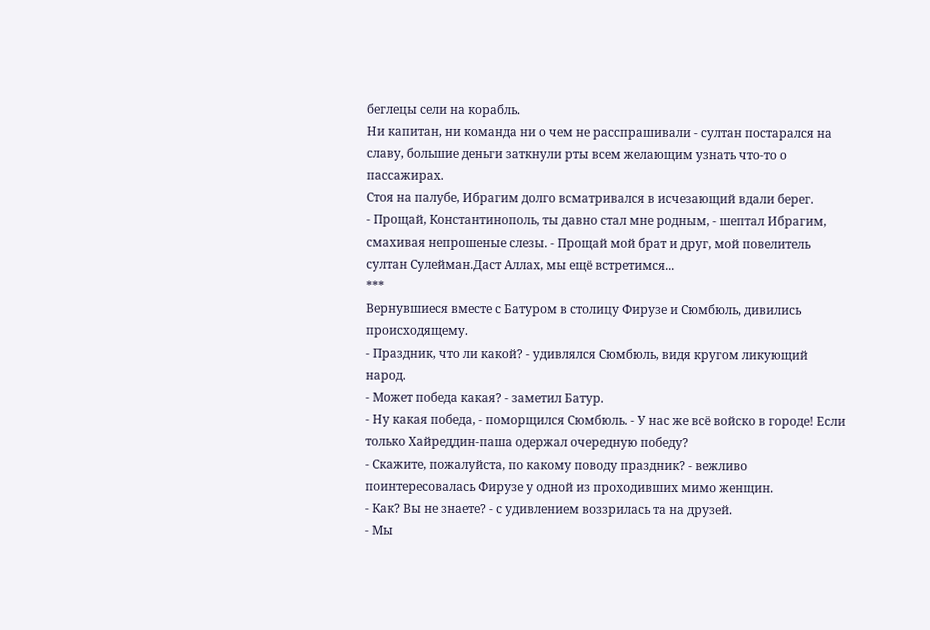беглецы сели на корабль.
Ни капитан, ни команда ни о чем не расспрашивали - султан постарался на славу, большие деньги заткнули рты всем желающим узнать что-то о пассажирах.
Стоя на палубе, Ибрагим долго всматривался в исчезающий вдали берег.
- Прощай, Константинополь, ты давно стал мне родным, - шептал Ибрагим, смахивая непрошеные слезы. - Прощай мой брат и друг, мой повелитель султан Сулейман.Даст Аллах, мы ещё встретимся...
***
Вернувшиеся вместе с Батуром в столицу Фирузе и Сюмбюль, дивились происходящему.
- Праздник, что ли какой? - удивлялся Сюмбюль, видя кругом ликующий народ.
- Может победа какая? - заметил Батур.
- Ну какая победа, - поморщился Сюмбюль. - У нас же всё войско в городе! Если только Хайреддин-паша одержал очередную победу?
- Скажите, пожалуйста, по какому поводу праздник? - вежливо поинтересовалась Фирузе у одной из проходивших мимо женщин.
- Как? Вы не знаете? - с удивлением воззрилась та на друзей.
- Мы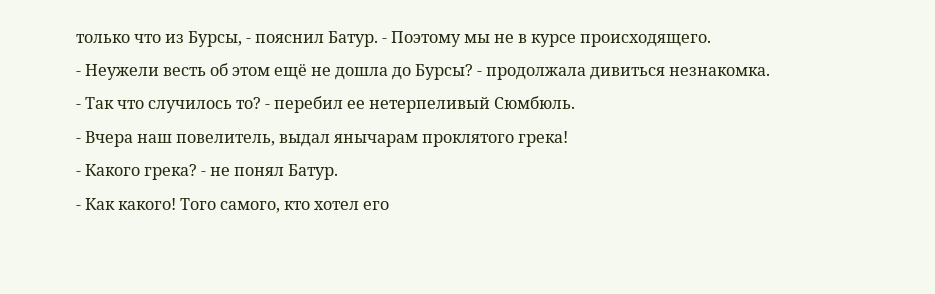только что из Бурсы, - пояснил Батур. - Поэтому мы не в курсе происходящего.
- Неужели весть об этом ещё не дошла до Бурсы? - продолжала дивиться незнакомка.
- Так что случилось то? - перебил ее нетерпеливый Сюмбюль.
- Вчера наш повелитель, выдал янычарам проклятого грека!
- Какого грека? - не понял Батур.
- Как какого! Того самого, кто хотел его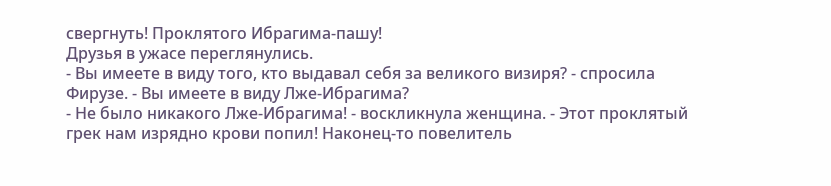свергнуть! Проклятого Ибрагима-пашу!
Друзья в ужасе переглянулись.
- Вы имеете в виду того, кто выдавал себя за великого визиря? - спросила Фирузе. - Вы имеете в виду Лже-Ибрагима?
- Не было никакого Лже-Ибрагима! - воскликнула женщина. - Этот проклятый грек нам изрядно крови попил! Наконец-то повелитель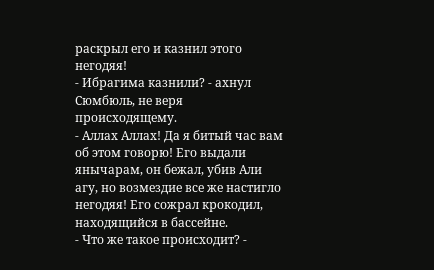раскрыл его и казнил этого негодяя!
- Ибрагима казнили? - ахнул Сюмбюль, не веря происходящему.
- Аллах Аллах! Да я битый час вам об этом говорю! Его выдали янычарам, он бежал, убив Али агу, но возмездие все же настигло негодяя! Его сожрал крокодил, находящийся в бассейне.
- Что же такое происходит? -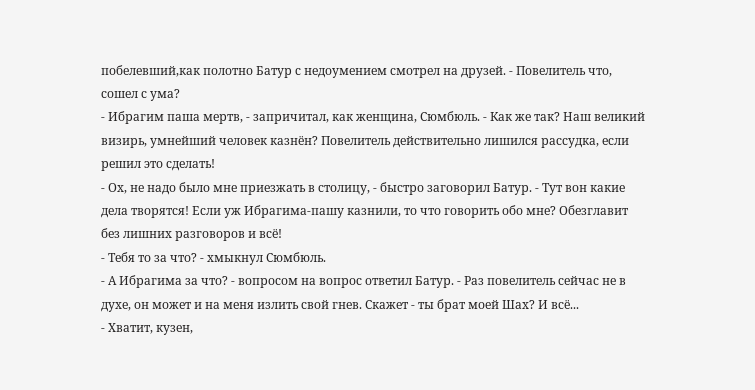побелевший,как полотно Батур с недоумением смотрел на друзей. - Повелитель что, сошел с ума?
- Ибрагим паша мертв, - запричитал, как женщина, Сюмбюль. - Как же так? Наш великий визирь, умнейший человек казнён? Повелитель действительно лишился рассудка, если решил это сделать!
- Ох, не надо было мне приезжать в столицу, - быстро заговорил Батур. - Тут вон какие дела творятся! Если уж Ибрагима-пашу казнили, то что говорить обо мне? Обезглавит без лишних разговоров и всё!
- Тебя то за что? - хмыкнул Сюмбюль.
- А Ибрагима за что? - вопросом на вопрос ответил Батур. - Раз повелитель сейчас не в духе, он может и на меня излить свой гнев. Скажет - ты брат моей Шах? И всё...
- Хватит, кузен,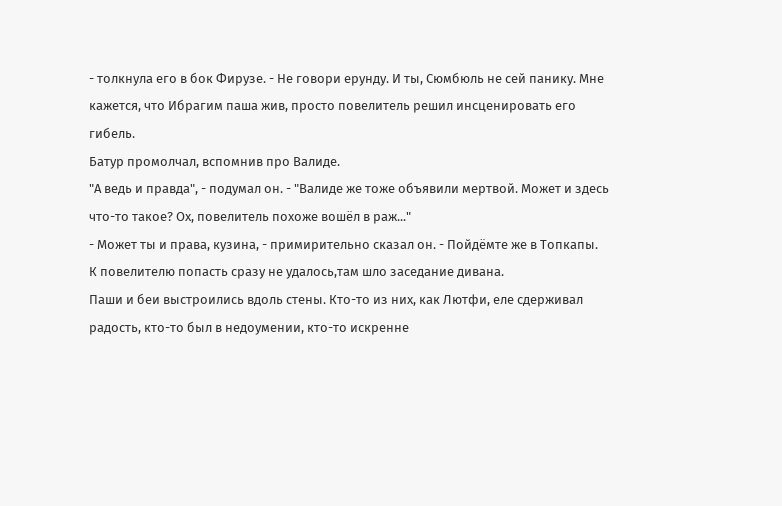- толкнула его в бок Фирузе. - Не говори ерунду. И ты, Сюмбюль не сей панику. Мне кажется, что Ибрагим паша жив, просто повелитель решил инсценировать его гибель.
Батур промолчал, вспомнив про Валиде.
"А ведь и правда", - подумал он. - "Валиде же тоже объявили мертвой. Может и здесь что-то такое? Ох, повелитель похоже вошёл в раж..."
- Может ты и права, кузина, - примирительно сказал он. - Пойдёмте же в Топкапы.
К повелителю попасть сразу не удалось,там шло заседание дивана.
Паши и беи выстроились вдоль стены. Кто-то из них, как Лютфи, еле сдерживал радость, кто-то был в недоумении, кто-то искренне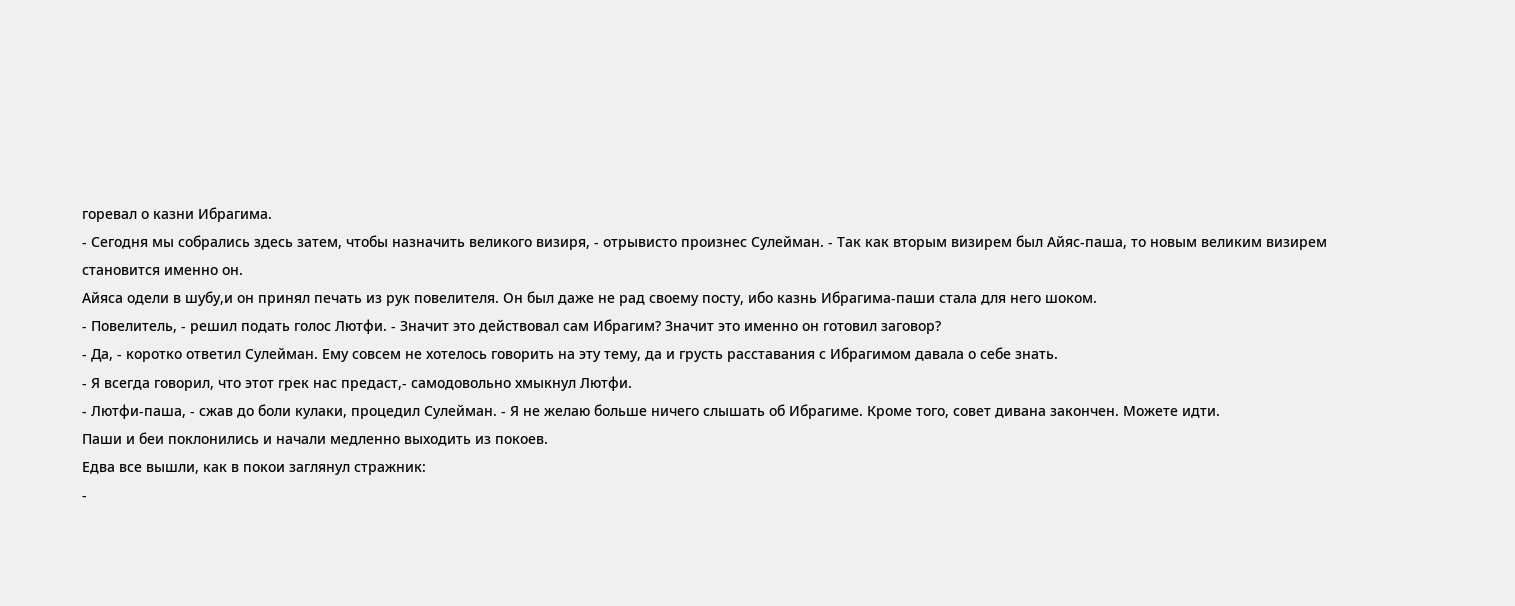горевал о казни Ибрагима.
- Сегодня мы собрались здесь затем, чтобы назначить великого визиря, - отрывисто произнес Сулейман. - Так как вторым визирем был Айяс-паша, то новым великим визирем становится именно он.
Айяса одели в шубу,и он принял печать из рук повелителя. Он был даже не рад своему посту, ибо казнь Ибрагима-паши стала для него шоком.
- Повелитель, - решил подать голос Лютфи. - Значит это действовал сам Ибрагим? Значит это именно он готовил заговор?
- Да, - коротко ответил Сулейман. Ему совсем не хотелось говорить на эту тему, да и грусть расставания с Ибрагимом давала о себе знать.
- Я всегда говорил, что этот грек нас предаст,- самодовольно хмыкнул Лютфи.
- Лютфи-паша, - сжав до боли кулаки, процедил Сулейман. - Я не желаю больше ничего слышать об Ибрагиме. Кроме того, совет дивана закончен. Можете идти.
Паши и беи поклонились и начали медленно выходить из покоев.
Едва все вышли, как в покои заглянул стражник:
-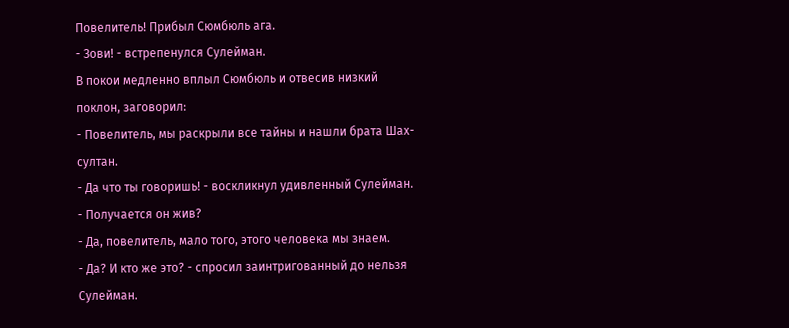Повелитель! Прибыл Сюмбюль ага.
- Зови! - встрепенулся Сулейман.
В покои медленно вплыл Сюмбюль и отвесив низкий поклон, заговорил:
- Повелитель, мы раскрыли все тайны и нашли брата Шах-султан.
- Да что ты говоришь! - воскликнул удивленный Сулейман. - Получается он жив?
- Да, повелитель, мало того, этого человека мы знаем.
- Да? И кто же это? - спросил заинтригованный до нельзя Сулейман.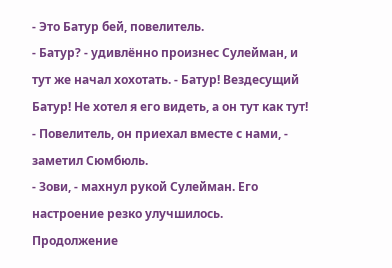- Это Батур бей, повелитель.
- Батур? - удивлённо произнес Сулейман, и тут же начал хохотать. - Батур! Вездесущий Батур! Не хотел я его видеть, а он тут как тут!
- Повелитель, он приехал вместе с нами, - заметил Сюмбюль.
- Зови, - махнул рукой Сулейман. Его настроение резко улучшилось.
Продолжение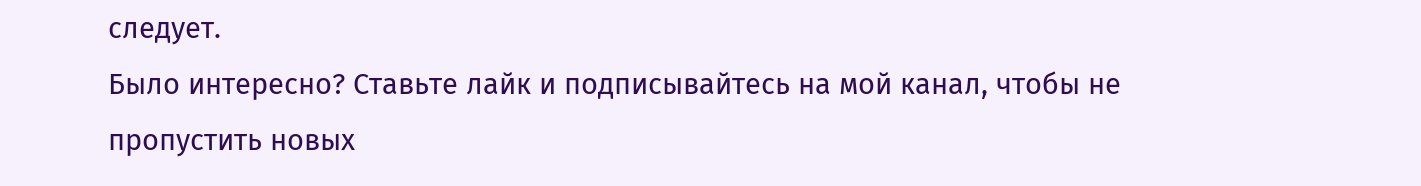следует.
Было интересно? Ставьте лайк и подписывайтесь на мой канал, чтобы не пропустить новых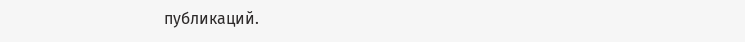публикаций.